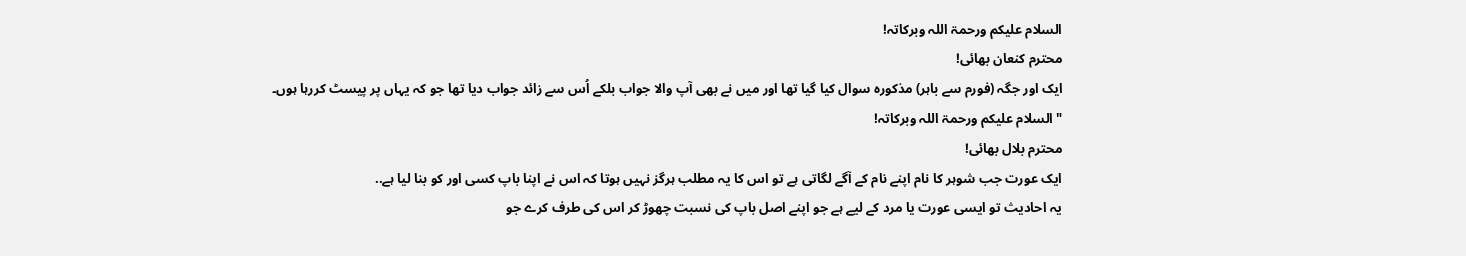السلام علیکم ورحمۃ اللہ وبرکاتہ!
محترم کنعان بھائی!
ایک اور جگہ (فورم سے باہر) مذکورہ سوال کیا گیا تھا اور میں نے بھی آپ والا جواب بلکے اُس سے زائد جواب دیا تھا جو کہ یہاں پر پیسٹ کررہا ہوں۔
"السلام علیکم ورحمۃ اللہ وبرکاتہ!
محترم بلال بھائی!
ایک عورت جب شوہر کا نام اپنے نام کے آگے لگاتی ہے تو اس کا یہ مطلب ہرگز نہیں ہوتا کہ اس نے اپنا باپ کسی اور کو بنا لیا ہے..
یہ احادیث تو ایسی عورت یا مرد کے لیے ہے جو اپنے اصل باپ کی نسبت چھوڑ کر اس کی طرف کرے جو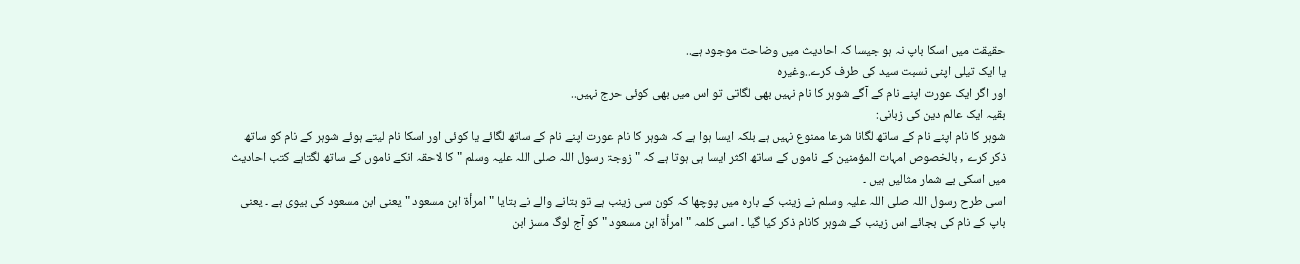حقیقت میں اسکا باپ نہ ہو جیسا کہ احادیث میں وضاحت موجود ہے..
یا ایک تیلی اپنی نسبت سید کی طرف کرے..وغیرہ
اور اگر ایک عورت اپنے نام کے آگے شوہر کا نام نہیں بھی لگاتی تو اس میں بھی کوئی حرج نہیں..
بقیہ ایک عالم دین کی زبانی:
شوہر کا نام اپنے نام کے ساتھ لگانا شرعا ممنوع نہیں ہے بلکہ ایسا ہوا ہے کہ شوہر کا نام عورت اپنے نام کے ساتھ لگائے یا کوئی اور اسکا نام لیتے ہوئے شوہر کے نام کو ساتھ ذکر کرے , بالخصوص امہات المؤمنین کے ناموں کے ساتھ اکثر ایسا ہی ہوتا ہے کہ "زوجۃ رسول اللہ صلى اللہ علیہ وسلم " کا لاحقہ انکے ناموں کے ساتھ لگتاہے کتب احادیث میں اسکی بے شمار مثالیں ہیں ۔
اسی طرح رسول اللہ صلى اللہ علیہ وسلم نے زینب کے بارہ میں پوچھا کہ کون سی زینب ہے تو بتانے والے نے بتایا " امرأۃ ابن مسعود " یعنی ابن مسعود کی بیوی ہے ۔ یعنی باپ کے نام کی بجائے اس زینب کے شوہر کانام ذکر کیا گیا ۔ اسی کلمہ " امرأۃ ابن مسعود " کو آج لوگ مسز ابن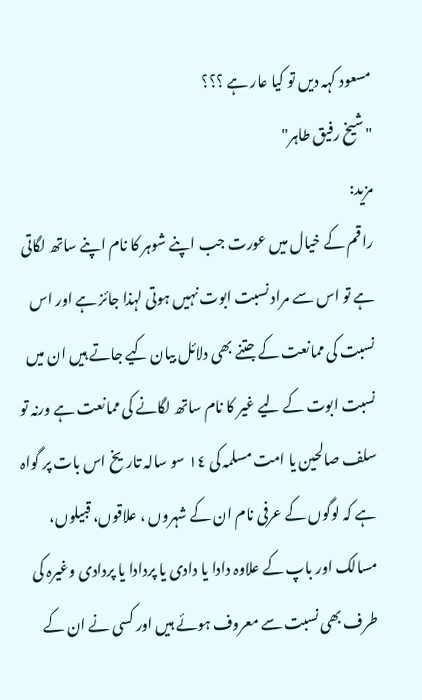مسعود کہہ دیں تو کیا عار ہے ؟؟؟
"شیخ رفیق طاہر"
مزید:
راقم کے خیال میں عورت جب اپنے شوہر کا نام اپنے ساتھ لگاتی ہے تو اس سے مراد نسبت ابوت نہیں ہوتی لہذا جائز ہے اور اس نسبت کی ممانعت کے جتنے بھی دلائل بیان کیے جاتے ہیں ان میں نسبت ابوت کے لیے غیر کا نام ساتھ لگانے کی ممانعت ہے ورنہ تو سلف صالحین یا امت مسلمہ کی ١٤ سو سالہ تاریخ اس بات پر گواہ ہے کہ لوگوں کے عرفی نام ان کے شہروں ، علاقوں، قبیلوں، مسالک اور باپ کے علاوہ دادا یا دادی یا پردادا یا پردادی وغیرہ کی طرف بھی نسبت سے معروف ہوئے ہیں اور کسی نے ان کے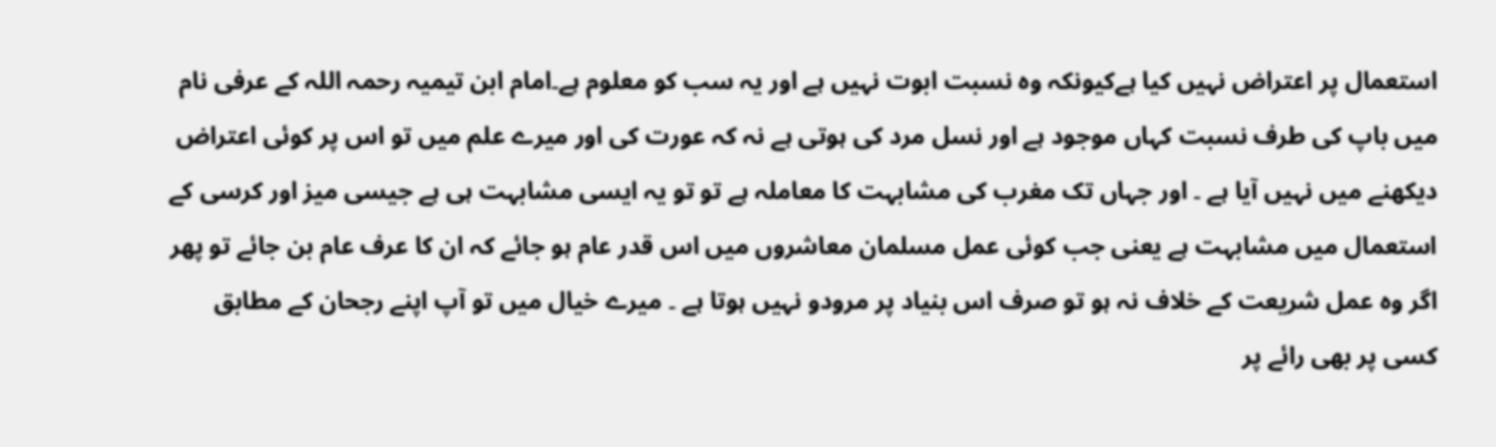استعمال پر اعتراض نہیں کیا ہےکیونکہ وہ نسبت ابوت نہیں ہے اور یہ سب کو معلوم ہے۔امام ابن تیمیہ رحمہ اللہ کے عرفی نام میں باپ کی طرف نسبت کہاں موجود ہے اور نسل مرد کی ہوتی ہے نہ کہ عورت کی اور میرے علم میں تو اس پر کوئی اعتراض دیکھنے میں نہیں آیا ہے ۔ اور جہاں تک مغرب کی مشابہت کا معاملہ ہے تو تو یہ ایسی مشابہت ہی ہے جیسی میز اور کرسی کے استعمال میں مشابہت ہے یعنی جب کوئی عمل مسلمان معاشروں میں اس قدر عام ہو جائے کہ ان کا عرف عام بن جائے تو پھر اگر وہ عمل شریعت کے خلاف نہ ہو تو صرف اس بنیاد پر مرودو نہیں ہوتا ہے ۔ میرے خیال میں تو آپ اپنے رجحان کے مطابق کسی پر بھی رائے پر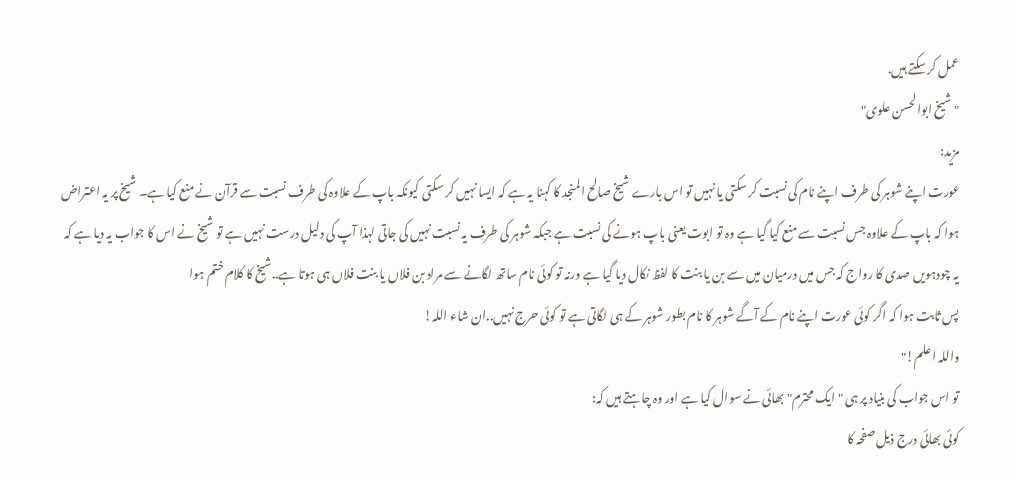عمل کر سکتے ہیں.
"شیخ ابوالحسن علوی"
مزید:
عورت اپنے شوہر کی طرف اپنے نام کی نسبت کر سکتی یا نہیں تو اس بارے شیخ صالح المنجد کا کہنا یہ ہے کہ ایسا نہیں کر سکتی کیونکہ باپ کے علاوہ کی طرف نسبت سے قرآن نے منع کیا ہے۔ شیخ پر یہ اعتراض ہوا کہ باپ کے علاوہ جس نسبت سے منع کیا گیا ہے وہ تو ابوت یعنی باپ ہونے کی نسبت ہے جبکہ شوہر کی طرف یہ نسبت نہیں کی جاتی لہذا آپ کی دلیل درست نہیں ہے تو شیخ نے اس کا جواب یہ دیا ہے کہ یہ چودہویں صدی کا رواج کہ جس میں درمیان میں سے بن یا بنت کا لفظ نکال دیا گیا ہے ورنہ تو کوئی نام ساتھ لگانے سے مراد بن فلاں یا بنت فلاں ہی ہوتا ہے..شیخ کا کلام ختم ہوا
پس ثابت ہوا کہ اگر کوئی عورت اپنے نام کے آگے شوہر کا نام بطور شوہر کے ہی لگاتی ہے تو کوئی حرج نہیں..ان شاء اللہ!
واللہ اعلم!"
تو اس جواب کی بنیاد پر ہی "ایک محترم" بھائی نے سوال کیا ہے اور وہ چاہتے ہیں کہ:
کوئی بھائی درج ذیل صفحہ کا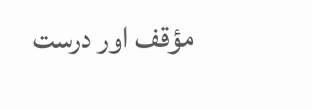مؤقف اور درست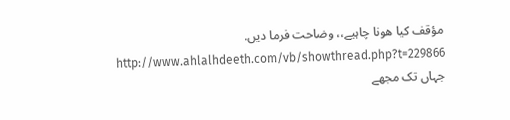مؤقف کیا ھونا چاہیے،، وضاحت فرما دیں.
http://www.ahlalhdeeth.com/vb/showthread.php?t=229866
جہاں تک مجھے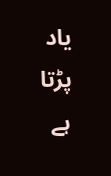یاد پڑتا ہے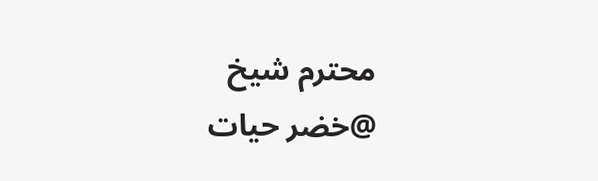محترم شیخ
@خضر حیات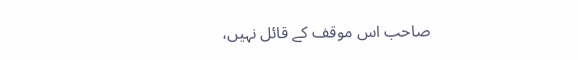صاحب اس موقف کے قائل نہیں،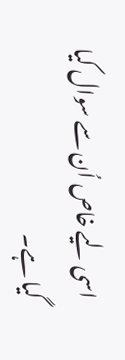اسی لیے خاص اُن سے سوال کیا گیا ہے۔